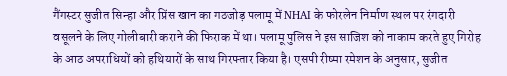गैंगस्टर सुजीत सिन्हा और प्रिंस खान का गठजोड़ पलामू में NHAI के फोरलेन निर्माण स्थल पर रंगदारी वसूलने के लिए गोलीबारी कराने की फिराक में था। पलामू पुलिस ने इस साजिश को नाकाम करते हुए गिरोह के आठ अपराधियों को हथियारों के साथ गिरफ्तार किया है। एसपी रीष्मा रमेशन के अनुसार, सुजीत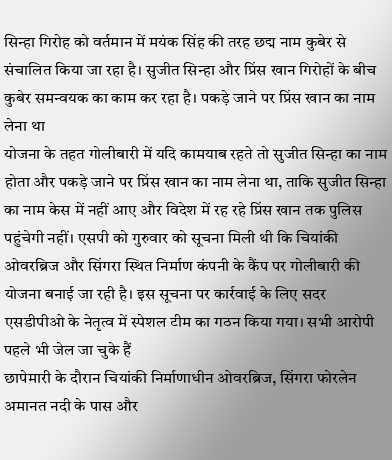सिन्हा गिरोह को वर्तमान में मयंक सिंह की तरह छद्म नाम कुबेर से संचालित किया जा रहा है। सुजीत सिन्हा और प्रिंस खान गिरोहों के बीच कुबेर समन्वयक का काम कर रहा है। पकड़े जाने पर प्रिंस खान का नाम लेना था
योजना के तहत गोलीबारी में यदि कामयाब रहते तो सुजीत सिन्हा का नाम होता और पकड़े जाने पर प्रिंस खान का नाम लेना था, ताकि सुजीत सिन्हा का नाम केस में नहीं आए और विदेश में रह रहे प्रिंस खान तक पुलिस पहुंचेगी नहीं। एसपी को गुरुवार को सूचना मिली थी कि चियांकी ओवरब्रिज और सिंगरा स्थित निर्माण कंपनी के कैंप पर गोलीबारी की योजना बनाई जा रही है। इस सूचना पर कार्रवाई के लिए सदर एसडीपीओ के नेतृत्व में स्पेशल टीम का गठन किया गया। सभी आरोपी पहले भी जेल जा चुके हैं
छापेमारी के दौरान चियांकी निर्माणाधीन ओवरब्रिज, सिंगरा फोरलेन अमानत नदी के पास और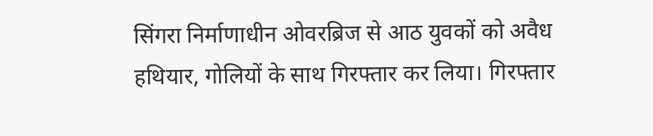सिंगरा निर्माणाधीन ओवरब्रिज से आठ युवकों को अवैध हथियार, गोलियों के साथ गिरफ्तार कर लिया। गिरफ्तार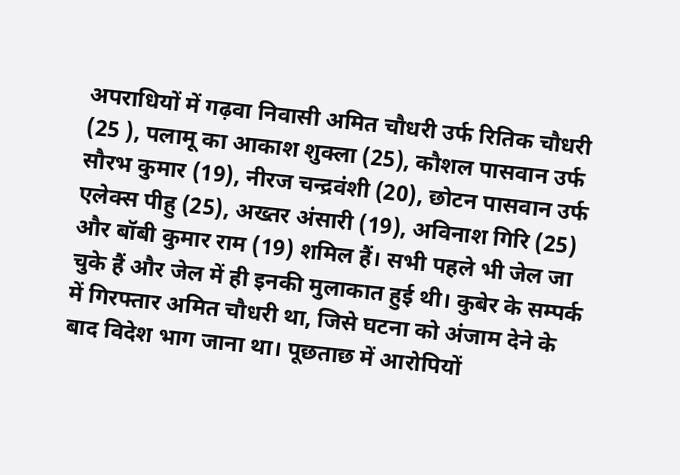अपराधियों में गढ़वा निवासी अमित चौधरी उर्फ रितिक चौधरी (25 ), पलामू का आकाश शुक्ला (25), कौशल पासवान उर्फ सौरभ कुमार (19), नीरज चन्द्रवंशी (20), छोटन पासवान उर्फ एलेक्स पीहु (25), अख्तर अंसारी (19), अविनाश गिरि (25) और बॉबी कुमार राम (19) शमिल हैं। सभी पहले भी जेल जा चुके हैं और जेल में ही इनकी मुलाकात हुई थी। कुबेर के सम्पर्क में गिरफ्तार अमित चौधरी था, जिसे घटना को अंजाम देने के बाद विदेश भाग जाना था। पूछताछ में आरोपियों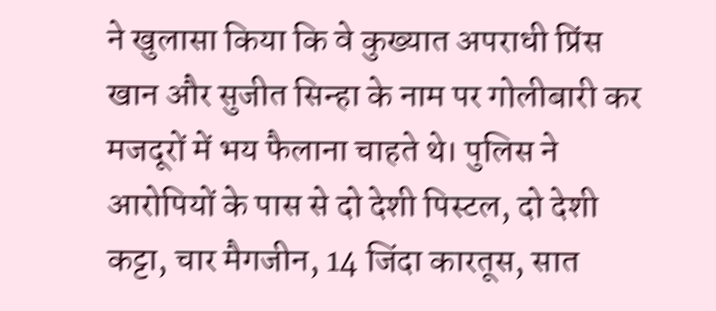ने खुलासा किया कि वे कुख्यात अपराधी प्रिंस खान और सुजीत सिन्हा के नाम पर गोलीबारी कर मजदूरों में भय फैलाना चाहते थे। पुलिस ने आरोपियों के पास से दो देशी पिस्टल, दो देशी कट्टा, चार मैगजीन, 14 जिंदा कारतूस, सात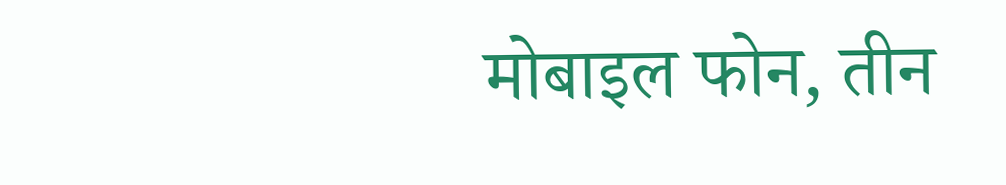मोबाइल फोन, तीन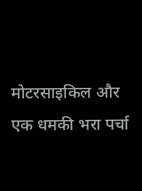मोटरसाइकिल और एक धमकी भरा पर्चा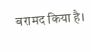बरामद किया है।